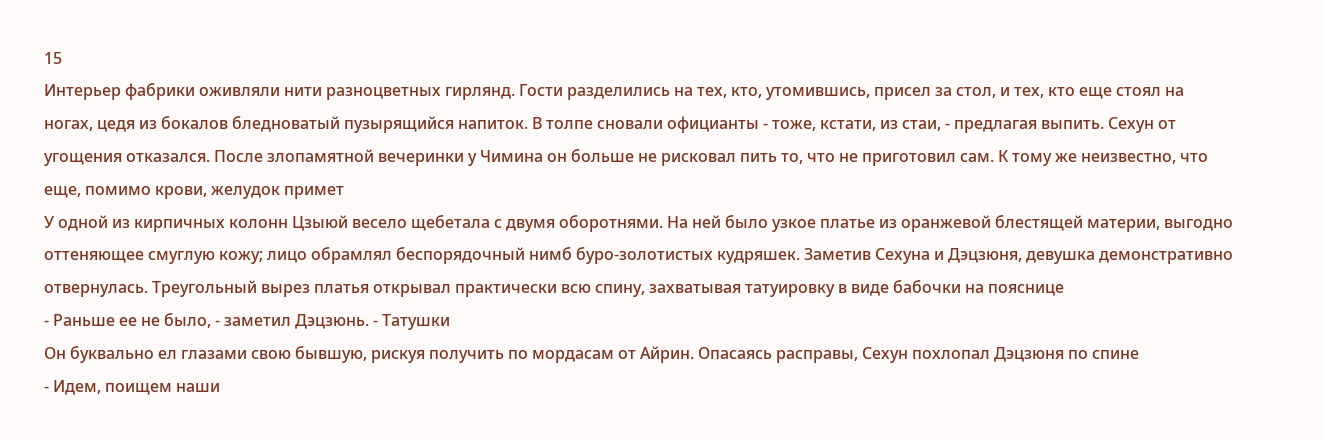15
Интерьер фабрики оживляли нити разноцветных гирлянд. Гости разделились на тех, кто, утомившись, присел за стол, и тех, кто еще стоял на ногах, цедя из бокалов бледноватый пузырящийся напиток. В толпе сновали официанты - тоже, кстати, из стаи, - предлагая выпить. Сехун от угощения отказался. После злопамятной вечеринки у Чимина он больше не рисковал пить то, что не приготовил сам. К тому же неизвестно, что еще, помимо крови, желудок примет
У одной из кирпичных колонн Цзыюй весело щебетала с двумя оборотнями. На ней было узкое платье из оранжевой блестящей материи, выгодно оттеняющее смуглую кожу; лицо обрамлял беспорядочный нимб буро-золотистых кудряшек. Заметив Сехуна и Дэцзюня, девушка демонстративно отвернулась. Треугольный вырез платья открывал практически всю спину, захватывая татуировку в виде бабочки на пояснице
- Раньше ее не было, - заметил Дэцзюнь. - Татушки
Он буквально ел глазами свою бывшую, рискуя получить по мордасам от Айрин. Опасаясь расправы, Сехун похлопал Дэцзюня по спине
- Идем, поищем наши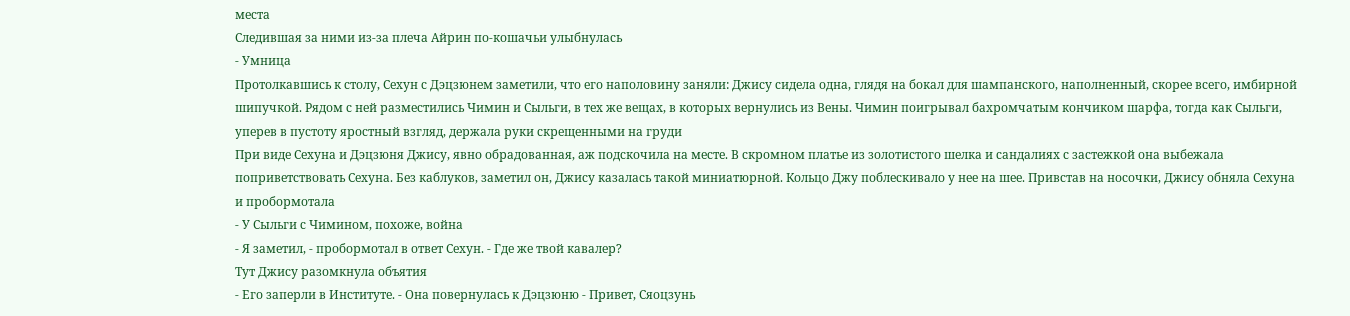места
Следившая за ними из-за плеча Айрин по-кошачьи улыбнулась
- Умница
Протолкавшись к столу, Сехун с Дэцзюнем заметили, что его наполовину заняли: Джису сидела одна, глядя на бокал для шампанского, наполненный, скорее всего, имбирной шипучкой. Рядом с ней разместились Чимин и Сыльги, в тех же вещах, в которых вернулись из Вены. Чимин поигрывал бахромчатым кончиком шарфа, тогда как Сыльги, уперев в пустоту яростный взгляд, держала руки скрещенными на груди
При виде Сехуна и Дэцзюня Джису, явно обрадованная, аж подскочила на месте. В скромном платье из золотистого шелка и сандалиях с застежкой она выбежала поприветствовать Сехуна. Без каблуков, заметил он, Джису казалась такой миниатюрной. Кольцо Джу поблескивало у нее на шее. Привстав на носочки, Джису обняла Сехуна и пробормотала
- У Сыльги с Чимином, похоже, война
- Я заметил, - пробормотал в ответ Сехун. - Где же твой кавалер?
Тут Джису разомкнула объятия
- Его заперли в Институте. - Она повернулась к Дэцзюню - Привет, Сяоцзунь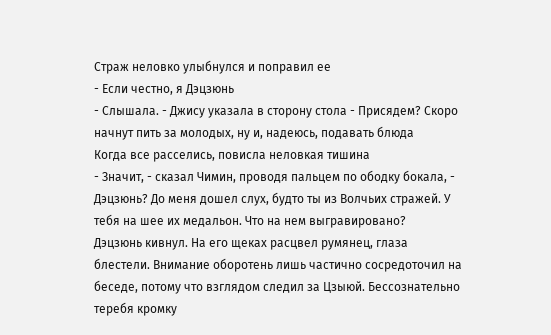Страж неловко улыбнулся и поправил ее
- Если честно, я Дэцзюнь
- Слышала. - Джису указала в сторону стола - Присядем? Скоро начнут пить за молодых, ну и, надеюсь, подавать блюда
Когда все расселись, повисла неловкая тишина
- Значит, - сказал Чимин, проводя пальцем по ободку бокала, - Дэцзюнь? До меня дошел слух, будто ты из Волчьих стражей. У тебя на шее их медальон. Что на нем выгравировано?
Дэцзюнь кивнул. На его щеках расцвел румянец, глаза блестели. Внимание оборотень лишь частично сосредоточил на беседе, потому что взглядом следил за Цзыюй. Бессознательно теребя кромку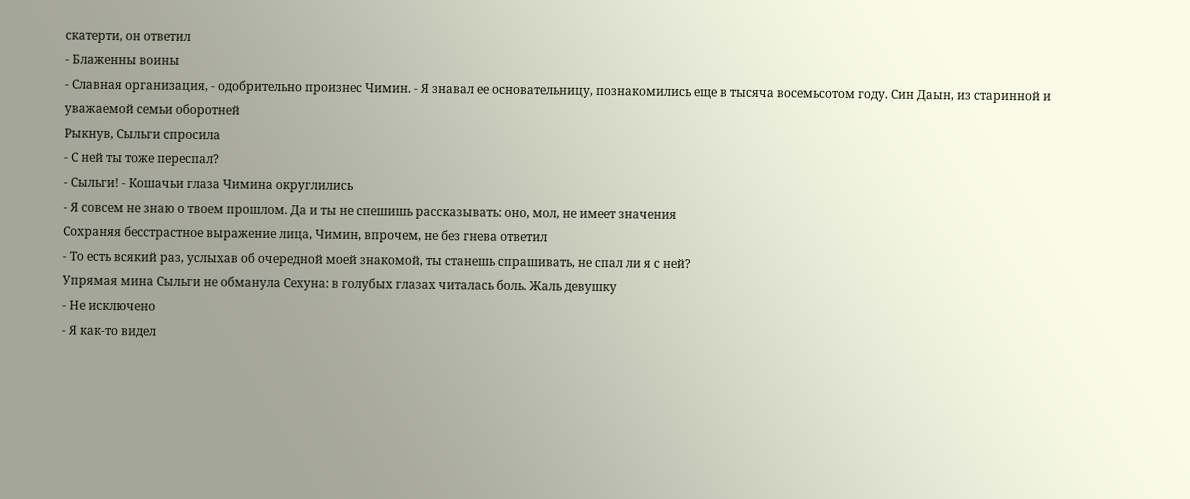скатерти, он ответил
- Блаженны воины
- Славная организация, - одобрительно произнес Чимин. - Я знавал ее основательницу, познакомились еще в тысяча восемьсотом году. Син Даын, из старинной и уважаемой семьи оборотней
Рыкнув, Сыльги спросила
- С ней ты тоже переспал?
- Сыльги! - Кошачьи глаза Чимина округлились
- Я совсем не знаю о твоем прошлом. Да и ты не спешишь рассказывать: оно, мол, не имеет значения
Сохраняя бесстрастное выражение лица, Чимин, впрочем, не без гнева ответил
- То есть всякий раз, услыхав об очередной моей знакомой, ты станешь спрашивать, не спал ли я с ней?
Упрямая мина Сыльги не обманула Сехуна: в голубых глазах читалась боль. Жаль девушку
- Не исключено
- Я как-то видел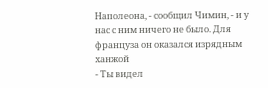Наполеона, - сообщил Чимин, - и у нас с ним ничего не было. Для француза он оказался изрядным ханжой
- Ты видел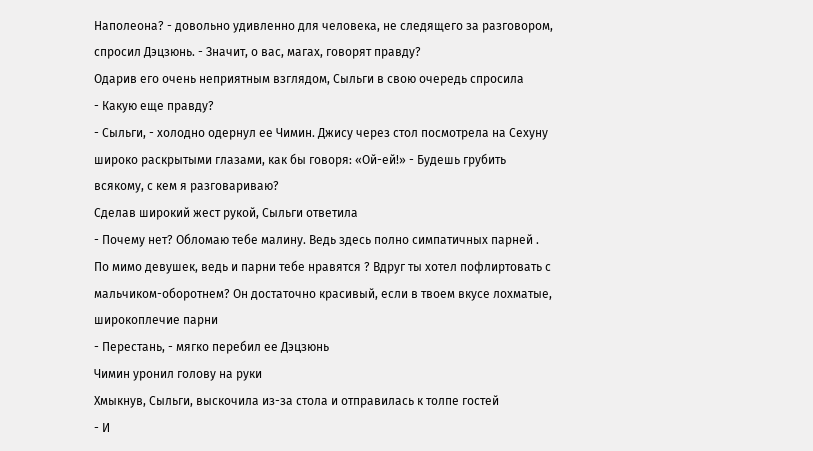Наполеона? - довольно удивленно для человека, не следящего за разговором, спросил Дэцзюнь. - Значит, о вас, магах, говорят правду?
Одарив его очень неприятным взглядом, Сыльги в свою очередь спросила
- Какую еще правду?
- Сыльги, - холодно одернул ее Чимин. Джису через стол посмотрела на Сехуну широко раскрытыми глазами, как бы говоря: «Ой-ей!» - Будешь грубить всякому, с кем я разговариваю?
Сделав широкий жест рукой, Сыльги ответила
- Почему нет? Обломаю тебе малину. Ведь здесь полно симпатичных парней . По мимо девушек, ведь и парни тебе нравятся ? Вдруг ты хотел пофлиртовать с мальчиком-оборотнем? Он достаточно красивый, если в твоем вкусе лохматые, широкоплечие парни
- Перестань, - мягко перебил ее Дэцзюнь
Чимин уронил голову на руки
Хмыкнув, Сыльги, выскочила из-за стола и отправилась к толпе гостей
- И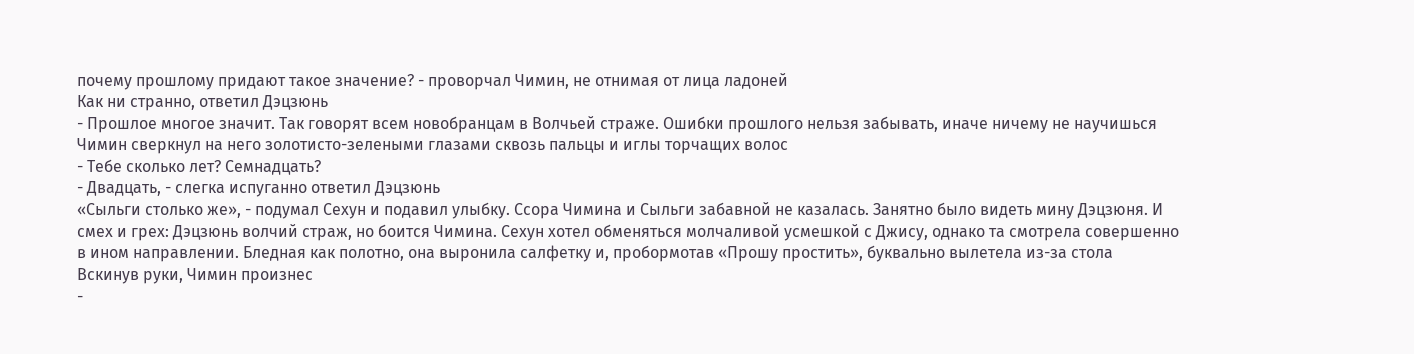почему прошлому придают такое значение? - проворчал Чимин, не отнимая от лица ладоней
Как ни странно, ответил Дэцзюнь
- Прошлое многое значит. Так говорят всем новобранцам в Волчьей страже. Ошибки прошлого нельзя забывать, иначе ничему не научишься
Чимин сверкнул на него золотисто-зелеными глазами сквозь пальцы и иглы торчащих волос
- Тебе сколько лет? Семнадцать?
- Двадцать, - слегка испуганно ответил Дэцзюнь
«Сыльги столько же», - подумал Сехун и подавил улыбку. Ссора Чимина и Сыльги забавной не казалась. Занятно было видеть мину Дэцзюня. И смех и грех: Дэцзюнь волчий страж, но боится Чимина. Сехун хотел обменяться молчаливой усмешкой с Джису, однако та смотрела совершенно в ином направлении. Бледная как полотно, она выронила салфетку и, пробормотав «Прошу простить», буквально вылетела из-за стола
Вскинув руки, Чимин произнес
-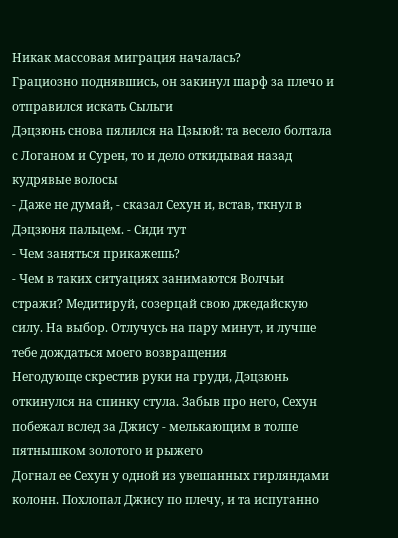Никак массовая миграция началась?
Грациозно поднявшись, он закинул шарф за плечо и отправился искать Сыльги
Дэцзюнь снова пялился на Цзыюй: та весело болтала с Логаном и Сурен, то и дело откидывая назад кудрявые волосы
- Даже не думай, - сказал Сехун и, встав, ткнул в Дэцзюня пальцем. - Сиди тут
- Чем заняться прикажешь?
- Чем в таких ситуациях занимаются Волчьи стражи? Медитируй, созерцай свою джедайскую силу. На выбор. Отлучусь на пару минут, и лучше тебе дождаться моего возвращения
Негодующе скрестив руки на груди, Дэцзюнь откинулся на спинку стула. Забыв про него, Сехун побежал вслед за Джису - мелькающим в толпе пятнышком золотого и рыжего
Догнал ее Сехун у одной из увешанных гирляндами колонн. Похлопал Джису по плечу, и та испуганно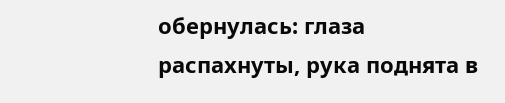обернулась: глаза распахнуты, рука поднята в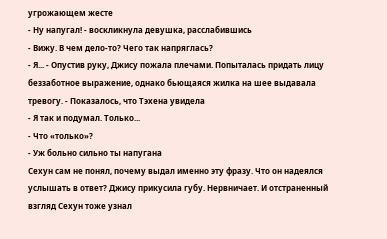угрожающем жесте
- Ну напугал! - воскликнула девушка, расслабившись
- Вижу. В чем дело-то? Чего так напряглась?
- Я... - Опустив руку, Джису пожала плечами. Попыталась придать лицу беззаботное выражение, однако бьющаяся жилка на шее выдавала тревогу. - Показалось, что Тэхена увидела
- Я так и подумал. Только...
- Что «только»?
- Уж больно сильно ты напугана
Сехун сам не понял, почему выдал именно эту фразу. Что он надеялся услышать в ответ? Джису прикусила губу. Нервничает. И отстраненный взгляд Сехун тоже узнал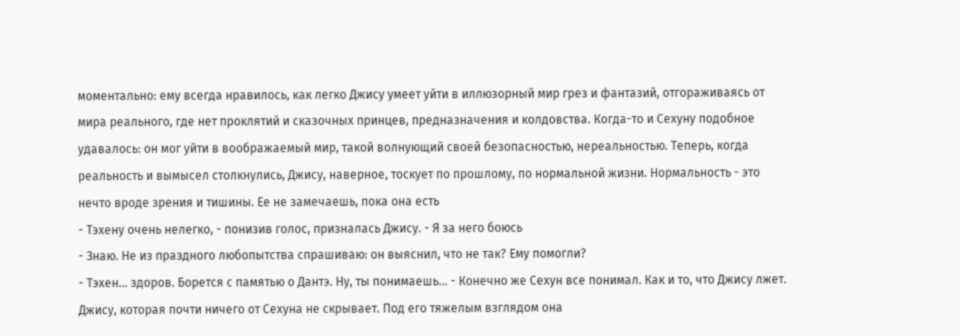моментально: ему всегда нравилось, как легко Джису умеет уйти в иллюзорный мир грез и фантазий, отгораживаясь от мира реального, где нет проклятий и сказочных принцев, предназначения и колдовства. Когда-то и Сехуну подобное удавалось: он мог уйти в воображаемый мир, такой волнующий своей безопасностью, нереальностью. Теперь, когда реальность и вымысел столкнулись, Джису, наверное, тоскует по прошлому, по нормальной жизни. Нормальность - это нечто вроде зрения и тишины. Ее не замечаешь, пока она есть
- Тэхену очень нелегко, - понизив голос, призналась Джису. - Я за него боюсь
- Знаю. Не из праздного любопытства спрашиваю: он выяснил, что не так? Ему помогли?
- Тэхен... здоров. Борется с памятью о Дантэ. Ну, ты понимаешь... - Конечно же Сехун все понимал. Как и то, что Джису лжет. Джису, которая почти ничего от Сехуна не скрывает. Под его тяжелым взглядом она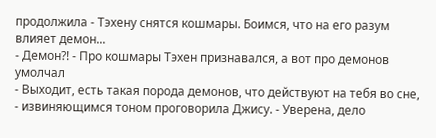продолжила - Тэхену снятся кошмары. Боимся, что на его разум влияет демон...
- Демон?! - Про кошмары Тэхен признавался, а вот про демонов умолчал
- Выходит, есть такая порода демонов, что действуют на тебя во сне, - извиняющимся тоном проговорила Джису. - Уверена, дело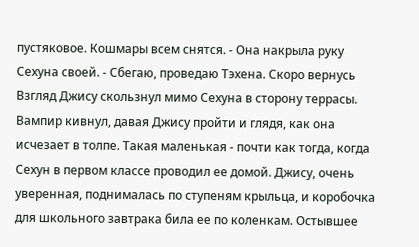пустяковое. Кошмары всем снятся. - Она накрыла руку Сехуна своей. - Сбегаю, проведаю Тэхена. Скоро вернусь
Взгляд Джису скользнул мимо Сехуна в сторону террасы. Вампир кивнул, давая Джису пройти и глядя, как она исчезает в толпе. Такая маленькая - почти как тогда, когда Сехун в первом классе проводил ее домой. Джису, очень уверенная, поднималась по ступеням крыльца, и коробочка для школьного завтрака била ее по коленкам. Остывшее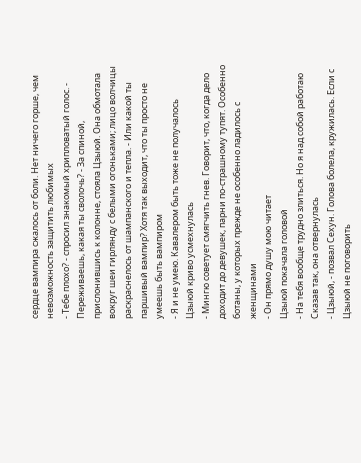сердце вампира сжалось от боли. Нет ничего горше, чем невозможность защитить любимых
- Тебе плохо? - спросил знакомый хрипловатый голос. - Переживаешь, какая ты сволочь? - За спиной, прислонившись к колонне, стояла Цзыюй. Она обмотала вокруг шеи гирлянду с белыми огоньками; лицо волчицы раскраснелось от шампанского и тепла. - Или какой ты паршивый вампир? Хотя так выходит, что ты просто не умеешь быть вампиром
- Я и не умею. Кавалером быть тоже не получалось
Цзыюй криво усмехнулась
- Мингю советует смягчить гнев. Говорит, что, когда дело доходит до девушек, парни по-страшному тупят. Особенно ботаны, у которых прежде не особенно ладилось с женщинами
- Он прямо душу мою читает
Цзыюй покачала головой
- На тебя вообще трудно злиться. Но я над собой работаю
Сказав так, она отвернулась
- Цзыюй, - позвал Сехун. Голова болела, кружилась. Если с Цзыюй не поговорить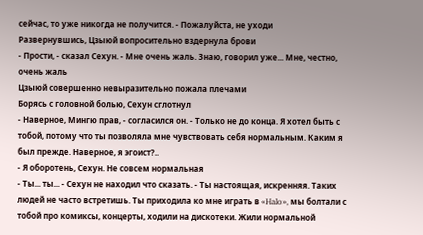сейчас, то уже никогда не получится. - Пожалуйста, не уходи
Развернувшись, Цзыюй вопросительно вздернула брови
- Прости, - сказал Сехун. - Мне очень жаль. Знаю, говорил уже... Мне, честно, очень жаль
Цзыюй совершенно невыразительно пожала плечами
Борясь с головной болью, Сехун сглотнул
- Наверное, Мингю прав, - согласился он. - Только не до конца. Я хотел быть с тобой, потому что ты позволяла мне чувствовать себя нормальным. Каким я был прежде. Наверное, я эгоист?..
- Я оборотень, Сехун. Не совсем нормальная
- Ты... ты... - Сехун не находил что сказать. - Ты настоящая, искренняя. Таких людей не часто встретишь. Ты приходила ко мне играть в «Halo», мы болтали с тобой про комиксы, концерты, ходили на дискотеки. Жили нормальной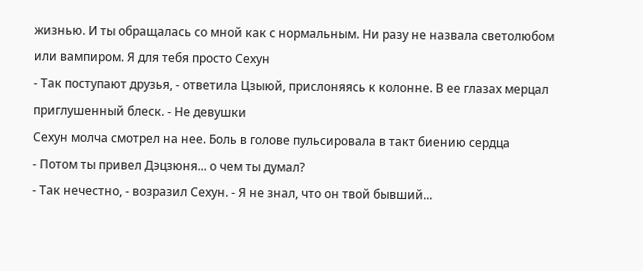жизнью. И ты обращалась со мной как с нормальным. Ни разу не назвала светолюбом или вампиром. Я для тебя просто Сехун
- Так поступают друзья, - ответила Цзыюй, прислоняясь к колонне. В ее глазах мерцал приглушенный блеск. - Не девушки
Сехун молча смотрел на нее. Боль в голове пульсировала в такт биению сердца
- Потом ты привел Дэцзюня... о чем ты думал?
- Так нечестно, - возразил Сехун. - Я не знал, что он твой бывший...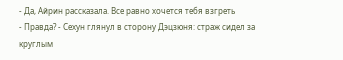- Да, Айрин рассказала. Все равно хочется тебя взгреть
- Правда? - Сехун глянул в сторону Дэцзюня: страж сидел за круглым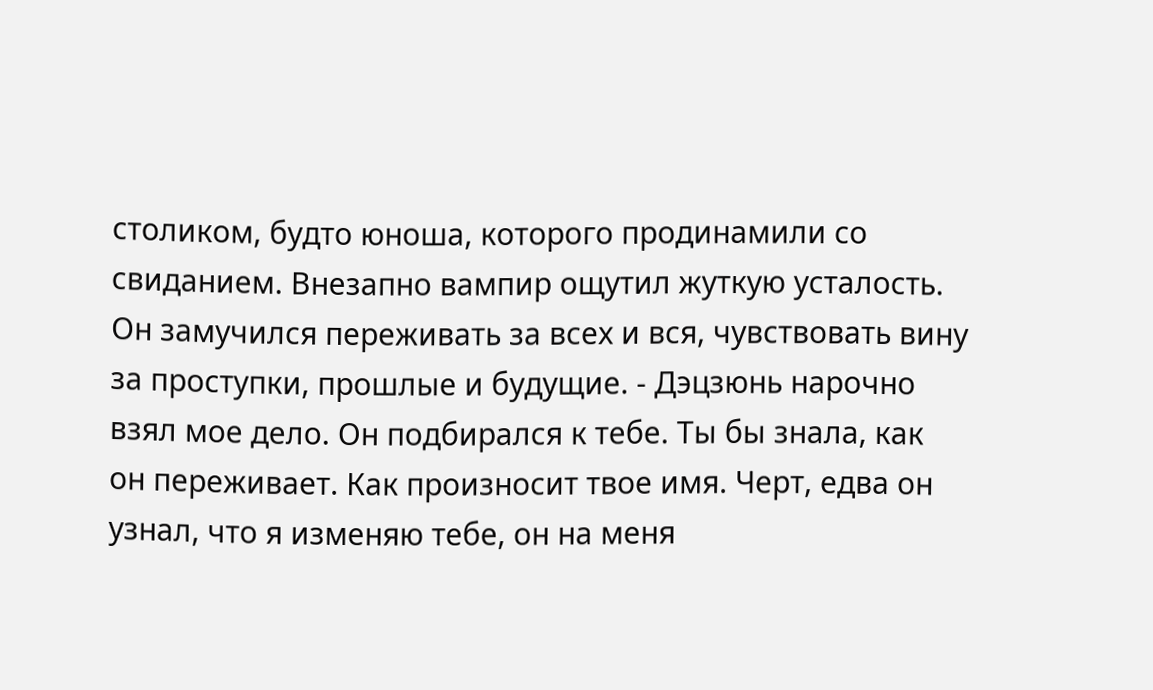столиком, будто юноша, которого продинамили со свиданием. Внезапно вампир ощутил жуткую усталость. Он замучился переживать за всех и вся, чувствовать вину за проступки, прошлые и будущие. - Дэцзюнь нарочно взял мое дело. Он подбирался к тебе. Ты бы знала, как он переживает. Как произносит твое имя. Черт, едва он узнал, что я изменяю тебе, он на меня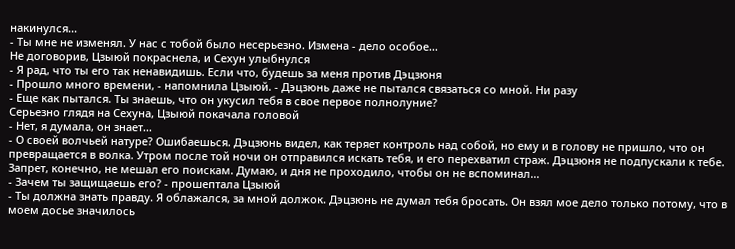накинулся...
- Ты мне не изменял. У нас с тобой было несерьезно. Измена - дело особое...
Не договорив, Цзыюй покраснела, и Сехун улыбнулся
- Я рад, что ты его так ненавидишь. Если что, будешь за меня против Дэцзюня
- Прошло много времени, - напомнила Цзыюй. - Дэцзюнь даже не пытался связаться со мной. Ни разу
- Еще как пытался. Ты знаешь, что он укусил тебя в свое первое полнолуние?
Серьезно глядя на Сехуна, Цзыюй покачала головой
- Нет, я думала, он знает...
- О своей волчьей натуре? Ошибаешься. Дэцзюнь видел, как теряет контроль над собой, но ему и в голову не пришло, что он превращается в волка. Утром после той ночи он отправился искать тебя, и его перехватил страж. Дэцзюня не подпускали к тебе. Запрет, конечно, не мешал его поискам. Думаю, и дня не проходило, чтобы он не вспоминал...
- Зачем ты защищаешь его? - прошептала Цзыюй
- Ты должна знать правду. Я облажался, за мной должок. Дэцзюнь не думал тебя бросать. Он взял мое дело только потому, что в моем досье значилось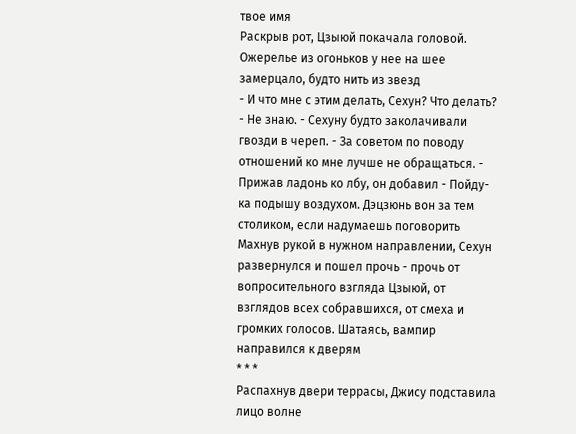твое имя
Раскрыв рот, Цзыюй покачала головой. Ожерелье из огоньков у нее на шее замерцало, будто нить из звезд
- И что мне с этим делать, Сехун? Что делать?
- Не знаю. - Сехуну будто заколачивали гвозди в череп. - За советом по поводу отношений ко мне лучше не обращаться. - Прижав ладонь ко лбу, он добавил - Пойду-ка подышу воздухом. Дэцзюнь вон за тем столиком, если надумаешь поговорить
Махнув рукой в нужном направлении, Сехун развернулся и пошел прочь - прочь от вопросительного взгляда Цзыюй, от взглядов всех собравшихся, от смеха и громких голосов. Шатаясь, вампир направился к дверям
* * *
Распахнув двери террасы, Джису подставила лицо волне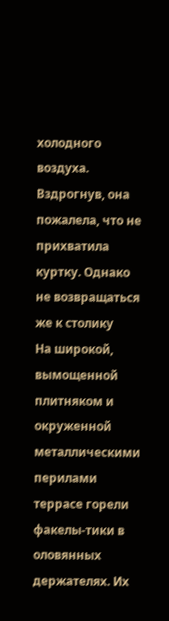холодного воздуха. Вздрогнув, она пожалела, что не прихватила куртку. Однако не возвращаться же к столику
На широкой, вымощенной плитняком и окруженной металлическими перилами террасе горели факелы-тики в оловянных держателях. Их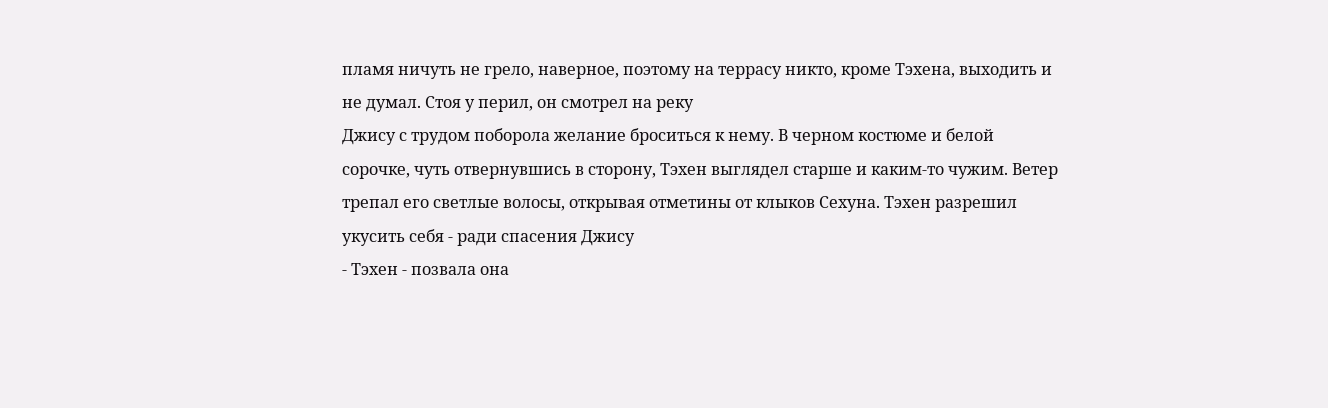пламя ничуть не грело, наверное, поэтому на террасу никто, кроме Тэхена, выходить и не думал. Стоя у перил, он смотрел на реку
Джису с трудом поборола желание броситься к нему. В черном костюме и белой сорочке, чуть отвернувшись в сторону, Тэхен выглядел старше и каким-то чужим. Ветер трепал его светлые волосы, открывая отметины от клыков Сехуна. Тэхен разрешил укусить себя - ради спасения Джису
- Тэхен - позвала она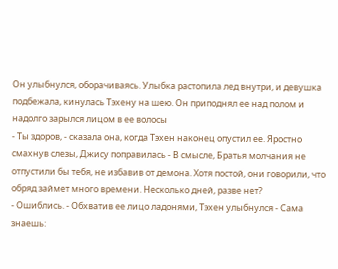Он улыбнулся, оборачиваясь. Улыбка растопила лед внутри, и девушка подбежала, кинулась Тэхену на шею. Он приподнял ее над полом и надолго зарылся лицом в ее волосы
- Ты здоров, - сказала она, когда Тэхен наконец опустил ее. Яростно смахнув слезы, Джису поправилась - В смысле, Братья молчания не отпустили бы тебя, не избавив от демона. Хотя постой, они говорили, что обряд займет много времени. Несколько дней, разве нет?
- Ошиблись. - Обхватив ее лицо ладонями, Тэхен улыбнулся - Сама знаешь: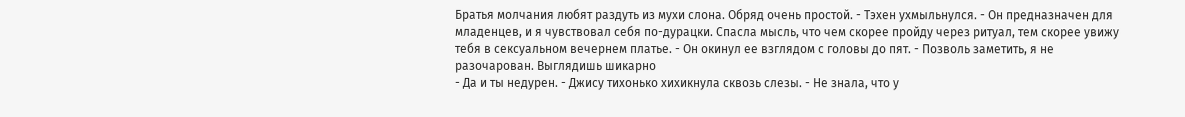Братья молчания любят раздуть из мухи слона. Обряд очень простой. - Тэхен ухмыльнулся. - Он предназначен для младенцев, и я чувствовал себя по-дурацки. Спасла мысль, что чем скорее пройду через ритуал, тем скорее увижу тебя в сексуальном вечернем платье. - Он окинул ее взглядом с головы до пят. - Позволь заметить, я не разочарован. Выглядишь шикарно
- Да и ты недурен. - Джису тихонько хихикнула сквозь слезы. - Не знала, что у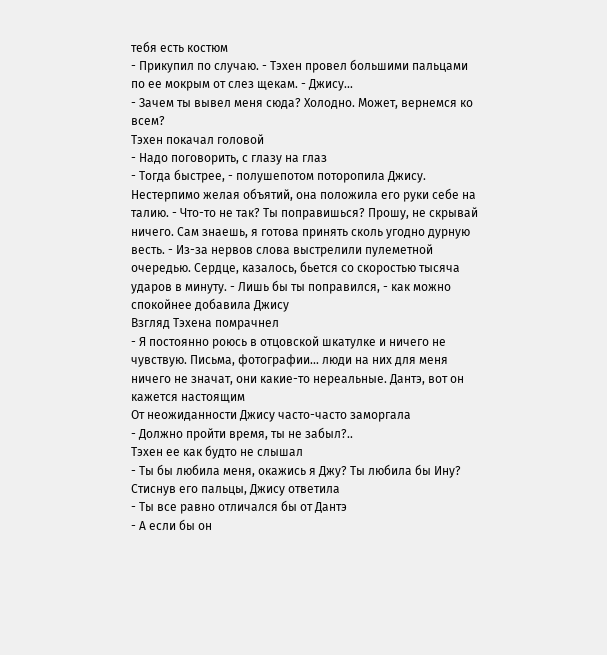тебя есть костюм
- Прикупил по случаю. - Тэхен провел большими пальцами по ее мокрым от слез щекам. - Джису...
- Зачем ты вывел меня сюда? Холодно. Может, вернемся ко всем?
Тэхен покачал головой
- Надо поговорить, с глазу на глаз
- Тогда быстрее, - полушепотом поторопила Джису. Нестерпимо желая объятий, она положила его руки себе на талию. - Что-то не так? Ты поправишься? Прошу, не скрывай ничего. Сам знаешь, я готова принять сколь угодно дурную весть. - Из-за нервов слова выстрелили пулеметной очередью. Сердце, казалось, бьется со скоростью тысяча ударов в минуту. - Лишь бы ты поправился, - как можно спокойнее добавила Джису
Взгляд Тэхена помрачнел
- Я постоянно роюсь в отцовской шкатулке и ничего не чувствую. Письма, фотографии... люди на них для меня ничего не значат, они какие-то нереальные. Дантэ, вот он кажется настоящим
От неожиданности Джису часто-часто заморгала
- Должно пройти время, ты не забыл?..
Тэхен ее как будто не слышал
- Ты бы любила меня, окажись я Джу? Ты любила бы Ину?
Стиснув его пальцы, Джису ответила
- Ты все равно отличался бы от Дантэ
- А если бы он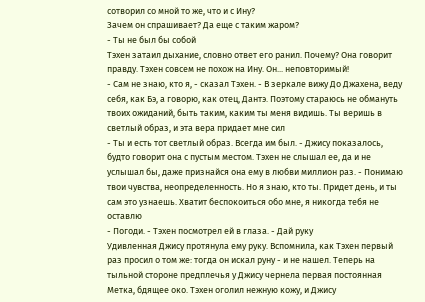сотворил со мной то же, что и с Ину?
Зачем он спрашивает? Да еще с таким жаром?
- Ты не был бы собой
Тэхен затаил дыхание, словно ответ его ранил. Почему? Она говорит правду. Тэхен совсем не похож на Ину. Он... неповторимый!
- Сам не знаю, кто я, - сказал Тэхен. - В зеркале вижу До Джахена, веду себя, как Бэ, а говорю, как отец, Дантэ. Поэтому стараюсь не обмануть твоих ожиданий, быть таким, каким ты меня видишь. Ты веришь в светлый образ, и эта вера придает мне сил
- Ты и есть тот светлый образ. Всегда им был. - Джису показалось, будто говорит она с пустым местом. Тэхен не слышал ее, да и не услышал бы, даже признайся она ему в любви миллион раз. - Понимаю твои чувства, неопределенность. Но я знаю, кто ты. Придет день, и ты сам это узнаешь. Хватит беспокоиться обо мне, я никогда тебя не оставлю
- Погоди. - Тэхен посмотрел ей в глаза. - Дай руку
Удивленная Джису протянула ему руку. Вспомнила, как Тэхен первый раз просил о том же: тогда он искал руну - и не нашел. Теперь на тыльной стороне предплечья у Джису чернела первая постоянная Метка, бдящее око. Тэхен оголил нежную кожу, и Джису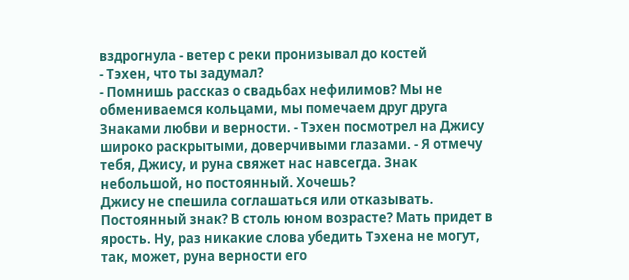вздрогнула - ветер с реки пронизывал до костей
- Тэхен, что ты задумал?
- Помнишь рассказ о свадьбах нефилимов? Мы не обмениваемся кольцами, мы помечаем друг друга Знаками любви и верности. - Тэхен посмотрел на Джису широко раскрытыми, доверчивыми глазами. - Я отмечу тебя, Джису, и руна свяжет нас навсегда. Знак небольшой, но постоянный. Хочешь?
Джису не спешила соглашаться или отказывать. Постоянный знак? В столь юном возрасте? Мать придет в ярость. Ну, раз никакие слова убедить Тэхена не могут, так, может, руна верности его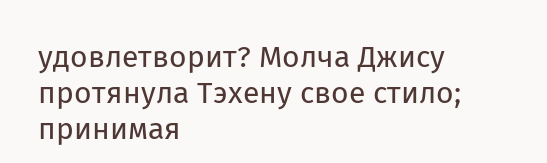удовлетворит? Молча Джису протянула Тэхену свое стило; принимая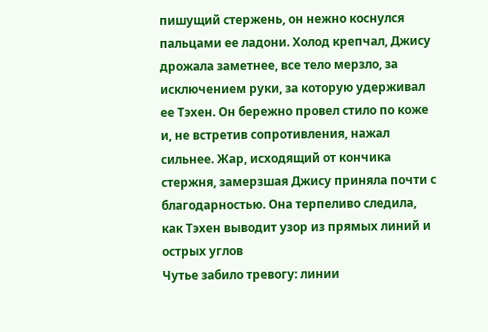пишущий стержень, он нежно коснулся пальцами ее ладони. Холод крепчал, Джису дрожала заметнее, все тело мерзло, за исключением руки, за которую удерживал ее Тэхен. Он бережно провел стило по коже и, не встретив сопротивления, нажал сильнее. Жар, исходящий от кончика стержня, замерзшая Джису приняла почти с благодарностью. Она терпеливо следила, как Тэхен выводит узор из прямых линий и острых углов
Чутье забило тревогу: линии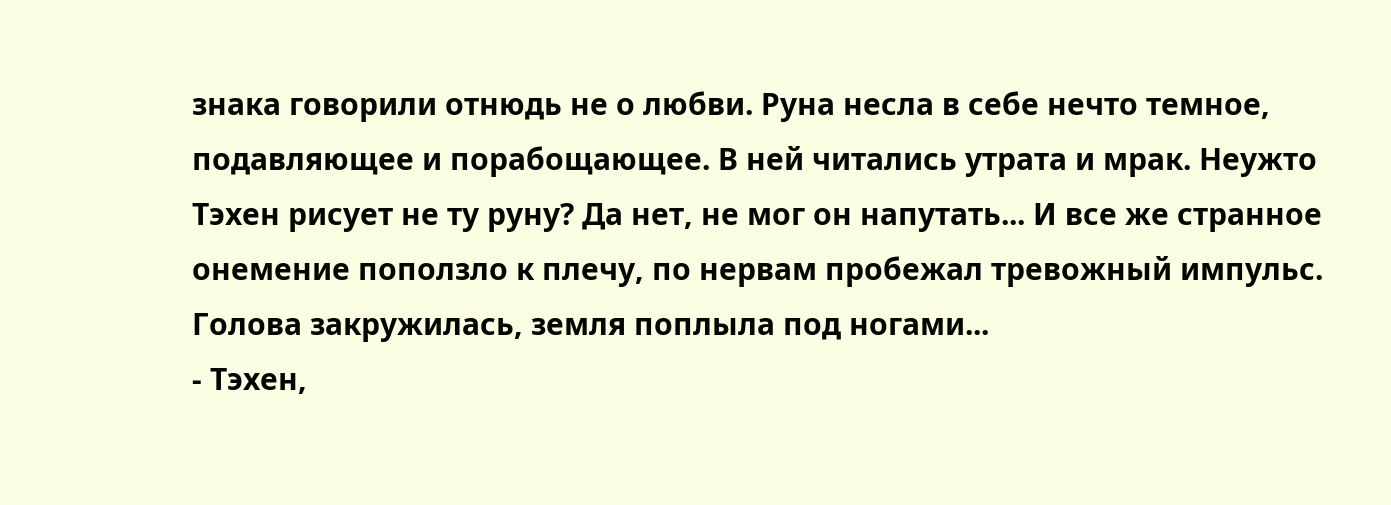знака говорили отнюдь не о любви. Руна несла в себе нечто темное, подавляющее и порабощающее. В ней читались утрата и мрак. Неужто Тэхен рисует не ту руну? Да нет, не мог он напутать... И все же странное онемение поползло к плечу, по нервам пробежал тревожный импульс. Голова закружилась, земля поплыла под ногами...
- Тэхен,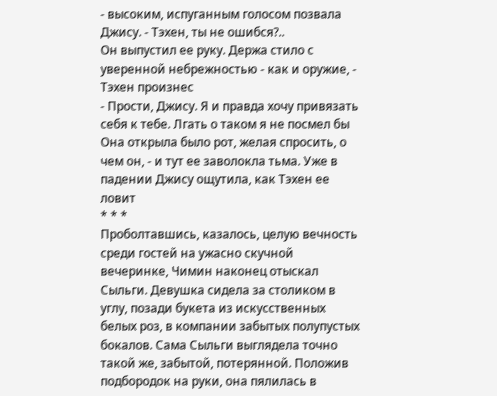- высоким, испуганным голосом позвала Джису. - Тэхен, ты не ошибся?..
Он выпустил ее руку. Держа стило с уверенной небрежностью - как и оружие, - Тэхен произнес
- Прости, Джису. Я и правда хочу привязать себя к тебе. Лгать о таком я не посмел бы
Она открыла было рот, желая спросить, о чем он, - и тут ее заволокла тьма. Уже в падении Джису ощутила, как Тэхен ее ловит
* * *
Проболтавшись, казалось, целую вечность среди гостей на ужасно скучной вечеринке, Чимин наконец отыскал Сыльги. Девушка сидела за столиком в углу, позади букета из искусственных белых роз, в компании забытых полупустых бокалов. Сама Сыльги выглядела точно такой же, забытой, потерянной. Положив подбородок на руки, она пялилась в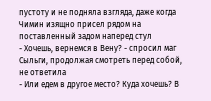пустоту и не подняла взгляда, даже когда Чимин изящно присел рядом на поставленный задом наперед стул
- Хочешь, вернемся в Вену? - спросил маг
Сыльги, продолжая смотреть перед собой, не ответила
- Или едем в другое место? Куда хочешь? В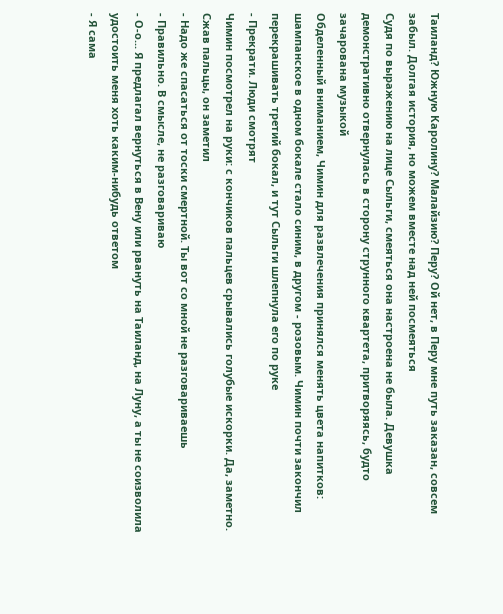Таиланд? Южную Каролину? Малайзию? Перу? Ой нет, в Перу мне путь заказан, совсем забыл. Долгая история, но можем вместе над ней посмеяться
Судя по выражению на лице Сыльги, смеяться она настроена не была. Девушка демонстративно отвернулась в сторону струнного квартета, притворяясь, будто зачарована музыкой
Обделенный вниманием, Чимин для развлечения принялся менять цвета напитков: шампанское в одном бокале стало синим, в другом - розовым. Чимин почти закончил перекрашивать третий бокал, и тут Сыльги шлепнула его по руке
- Прекрати. Люди смотрят
Чимин посмотрел на руки: с кончиков пальцев срывались голубые искорки. Да, заметно. Сжав пальцы, он заметил
- Надо же спасаться от тоски смертной. Ты вот со мной не разговариваешь
- Правильно. В смысле, не разговариваю
- О-о... Я предлагал вернуться в Вену или рвануть на Таиланд, на Луну, а ты не соизволила удостоить меня хоть каким-нибудь ответом
- Я сама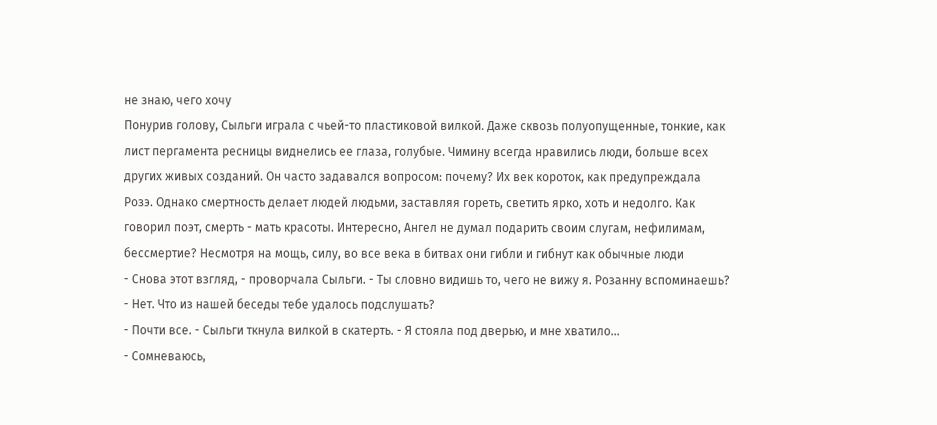не знаю, чего хочу
Понурив голову, Сыльги играла с чьей-то пластиковой вилкой. Даже сквозь полуопущенные, тонкие, как лист пергамента ресницы виднелись ее глаза, голубые. Чимину всегда нравились люди, больше всех других живых созданий. Он часто задавался вопросом: почему? Их век короток, как предупреждала Розэ. Однако смертность делает людей людьми, заставляя гореть, светить ярко, хоть и недолго. Как говорил поэт, смерть - мать красоты. Интересно, Ангел не думал подарить своим слугам, нефилимам, бессмертие? Несмотря на мощь, силу, во все века в битвах они гибли и гибнут как обычные люди
- Снова этот взгляд, - проворчала Сыльги. - Ты словно видишь то, чего не вижу я. Розанну вспоминаешь?
- Нет. Что из нашей беседы тебе удалось подслушать?
- Почти все. - Сыльги ткнула вилкой в скатерть. - Я стояла под дверью, и мне хватило...
- Сомневаюсь,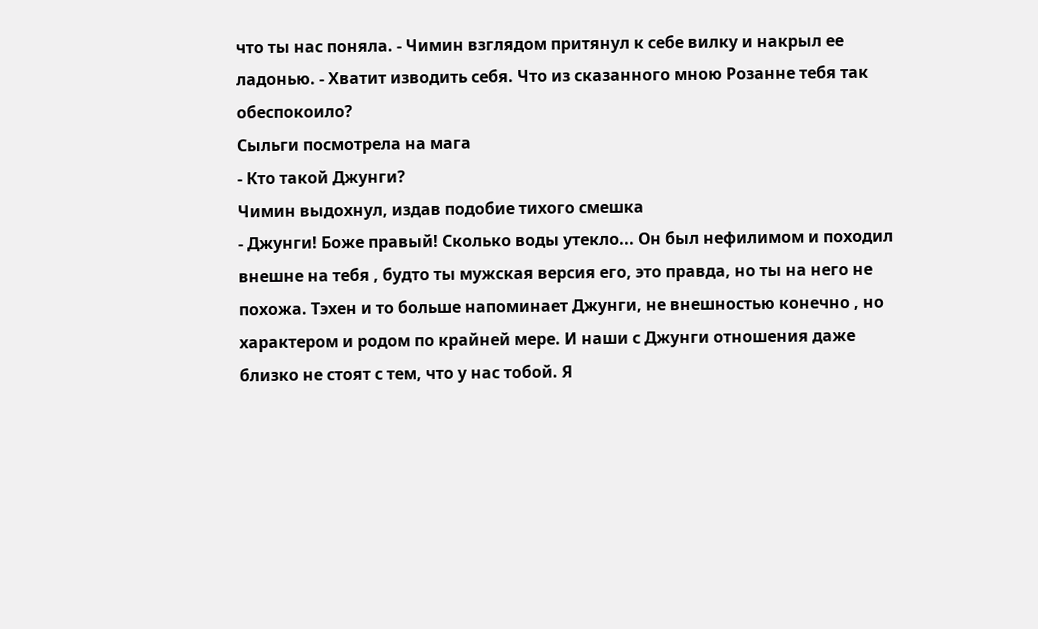что ты нас поняла. - Чимин взглядом притянул к себе вилку и накрыл ее ладонью. - Хватит изводить себя. Что из сказанного мною Розанне тебя так обеспокоило?
Сыльги посмотрела на мага
- Кто такой Джунги?
Чимин выдохнул, издав подобие тихого смешка
- Джунги! Боже правый! Сколько воды утекло... Он был нефилимом и походил внешне на тебя , будто ты мужская версия его, это правда, но ты на него не похожа. Тэхен и то больше напоминает Джунги, не внешностью конечно , но характером и родом по крайней мере. И наши с Джунги отношения даже близко не стоят с тем, что у нас тобой. Я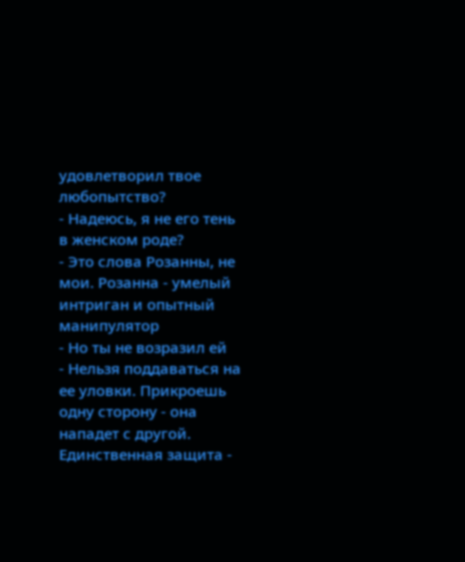удовлетворил твое любопытство?
- Надеюсь, я не его тень в женском роде?
- Это слова Розанны, не мои. Розанна - умелый интриган и опытный манипулятор
- Но ты не возразил ей
- Нельзя поддаваться на ее уловки. Прикроешь одну сторону - она нападет с другой. Единственная защита -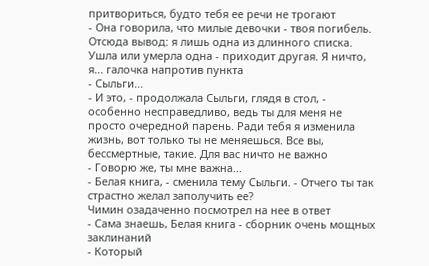притвориться, будто тебя ее речи не трогают
- Она говорила, что милые девочки - твоя погибель. Отсюда вывод: я лишь одна из длинного списка. Ушла или умерла одна - приходит другая. Я ничто, я... галочка напротив пункта
- Сыльги...
- И это, - продолжала Сыльги, глядя в стол, - особенно несправедливо, ведь ты для меня не просто очередной парень. Ради тебя я изменила жизнь, вот только ты не меняешься. Все вы, бессмертные, такие. Для вас ничто не важно
- Говорю же, ты мне важна...
- Белая книга, - сменила тему Сыльги. - Отчего ты так страстно желал заполучить ее?
Чимин озадаченно посмотрел на нее в ответ
- Сама знаешь, Белая книга - сборник очень мощных заклинаний
- Который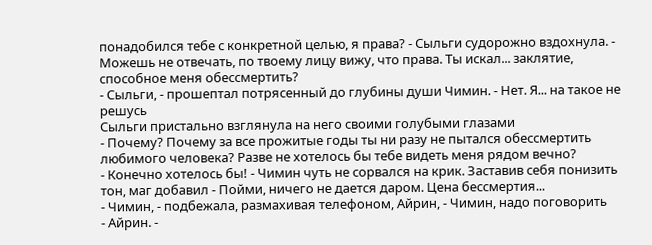понадобился тебе с конкретной целью, я права? - Сыльги судорожно вздохнула. - Можешь не отвечать, по твоему лицу вижу, что права. Ты искал... заклятие, способное меня обессмертить?
- Сыльги, - прошептал потрясенный до глубины души Чимин. - Нет. Я... на такое не решусь
Сыльги пристально взглянула на него своими голубыми глазами
- Почему? Почему за все прожитые годы ты ни разу не пытался обессмертить любимого человека? Разве не хотелось бы тебе видеть меня рядом вечно?
- Конечно хотелось бы! - Чимин чуть не сорвался на крик. Заставив себя понизить тон, маг добавил - Пойми, ничего не дается даром. Цена бессмертия...
- Чимин, - подбежала, размахивая телефоном, Айрин, - Чимин, надо поговорить
- Айрин. -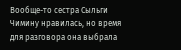Вообще-то сестра Сыльги Чимину нравилась, но время для разговора она выбрала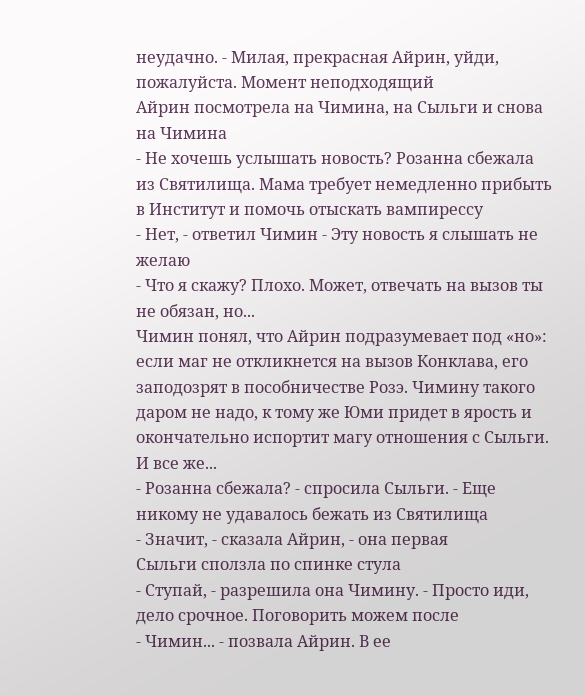неудачно. - Милая, прекрасная Айрин, уйди, пожалуйста. Момент неподходящий
Айрин посмотрела на Чимина, на Сыльги и снова на Чимина
- Не хочешь услышать новость? Розанна сбежала из Святилища. Мама требует немедленно прибыть в Институт и помочь отыскать вампирессу
- Нет, - ответил Чимин - Эту новость я слышать не желаю
- Что я скажу? Плохо. Может, отвечать на вызов ты не обязан, но...
Чимин понял, что Айрин подразумевает под «но»: если маг не откликнется на вызов Конклава, его заподозрят в пособничестве Розэ. Чимину такого даром не надо, к тому же Юми придет в ярость и окончательно испортит магу отношения с Сыльги. И все же...
- Розанна сбежала? - спросила Сыльги. - Еще никому не удавалось бежать из Святилища
- Значит, - сказала Айрин, - она первая
Сыльги сползла по спинке стула
- Ступай, - разрешила она Чимину. - Просто иди, дело срочное. Поговорить можем после
- Чимин... - позвала Айрин. В ее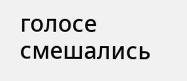голосе смешались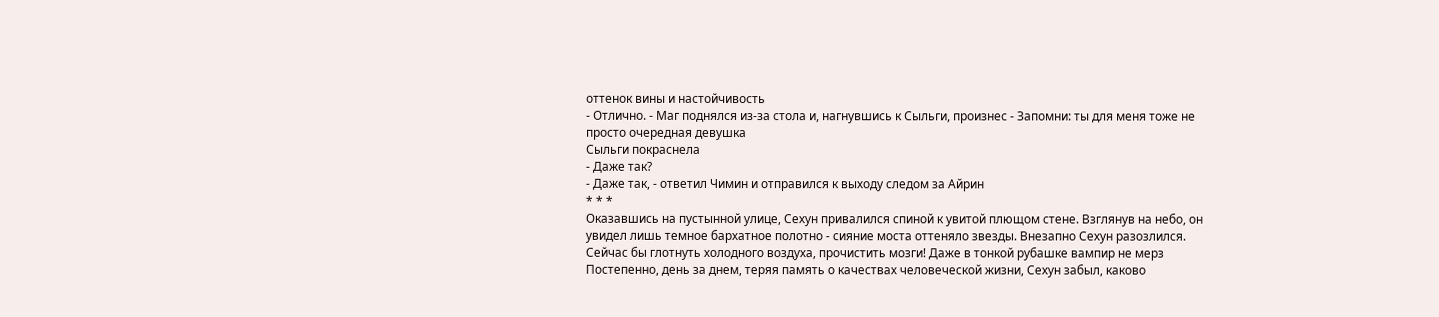оттенок вины и настойчивость
- Отлично. - Маг поднялся из-за стола и, нагнувшись к Сыльги, произнес - Запомни: ты для меня тоже не просто очередная девушка
Сыльги покраснела
- Даже так?
- Даже так, - ответил Чимин и отправился к выходу следом за Айрин
* * *
Оказавшись на пустынной улице, Сехун привалился спиной к увитой плющом стене. Взглянув на небо, он увидел лишь темное бархатное полотно - сияние моста оттеняло звезды. Внезапно Сехун разозлился. Сейчас бы глотнуть холодного воздуха, прочистить мозги! Даже в тонкой рубашке вампир не мерз
Постепенно, день за днем, теряя память о качествах человеческой жизни, Сехун забыл, каково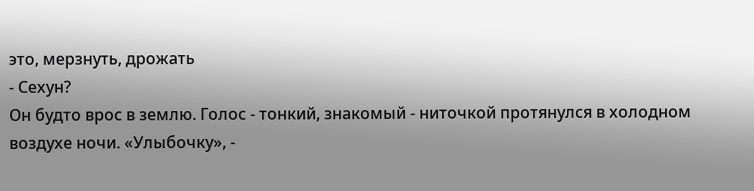это, мерзнуть, дрожать
- Сехун?
Он будто врос в землю. Голос - тонкий, знакомый - ниточкой протянулся в холодном воздухе ночи. «Улыбочку», -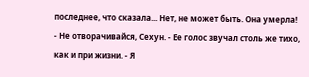последнее, что сказала... Нет, не может быть. Она умерла!
- Не отворачивайся, Сехун. - Ее голос звучал столь же тихо, как и при жизни. - Я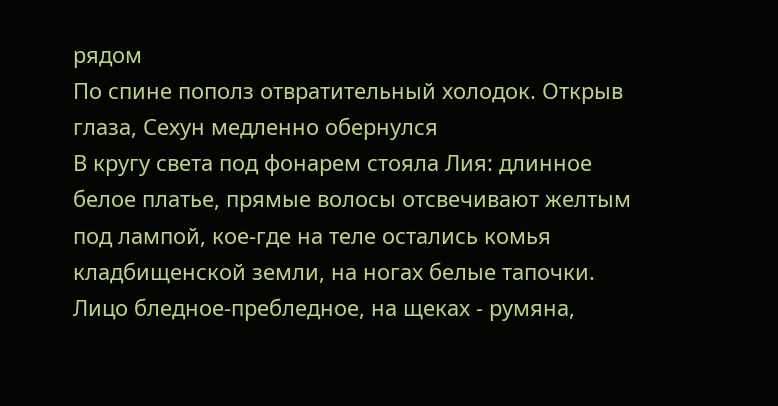рядом
По спине пополз отвратительный холодок. Открыв глаза, Сехун медленно обернулся
В кругу света под фонарем стояла Лия: длинное белое платье, прямые волосы отсвечивают желтым под лампой, кое-где на теле остались комья кладбищенской земли, на ногах белые тапочки. Лицо бледное-пребледное, на щеках - румяна,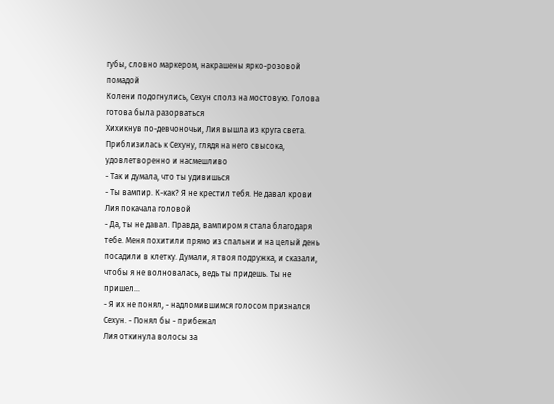губы, словно маркером, накрашены ярко-розовой помадой
Колени подогнулись, Сехун сполз на мостовую. Голова готова была разорваться
Хихикнув по-девчоночьи, Лия вышла из круга света. Приблизилась к Сехуну, глядя на него свысока, удовлетворенно и насмешливо
- Так и думала, что ты удивишься
- Ты вампир. К-как? Я не крестил тебя. Не давал крови
Лия покачала головой
- Да, ты не давал. Правда, вампиром я стала благодаря тебе. Меня похитили прямо из спальни и на целый день посадили в клетку. Думали, я твоя подружка, и сказали, чтобы я не волновалась, ведь ты придешь. Ты не пришел...
- Я их не понял, - надломившимся голосом признался Сехун. - Понял бы - прибежал
Лия откинула волосы за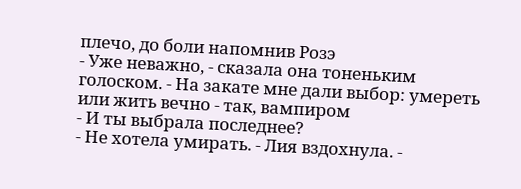плечо, до боли напомнив Розэ
- Уже неважно, - сказала она тоненьким голоском. - На закате мне дали выбор: умереть или жить вечно - так, вампиром
- И ты выбрала последнее?
- Не хотела умирать. - Лия вздохнула. -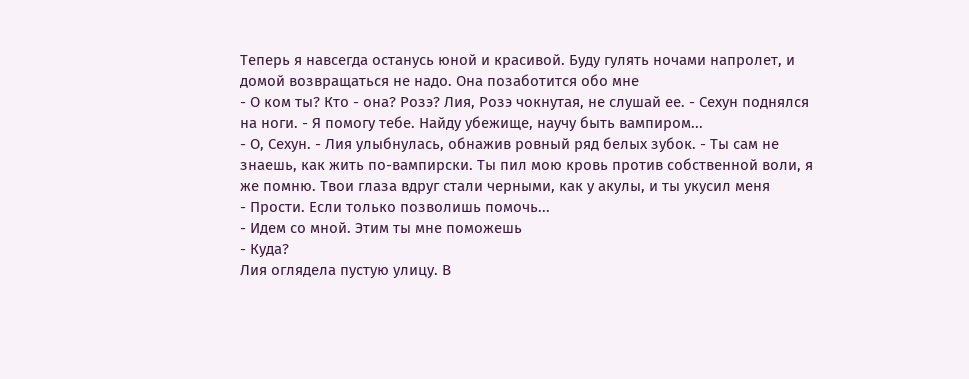Теперь я навсегда останусь юной и красивой. Буду гулять ночами напролет, и домой возвращаться не надо. Она позаботится обо мне
- О ком ты? Кто - она? Розэ? Лия, Розэ чокнутая, не слушай ее. - Сехун поднялся на ноги. - Я помогу тебе. Найду убежище, научу быть вампиром...
- О, Сехун. - Лия улыбнулась, обнажив ровный ряд белых зубок. - Ты сам не знаешь, как жить по-вампирски. Ты пил мою кровь против собственной воли, я же помню. Твои глаза вдруг стали черными, как у акулы, и ты укусил меня
- Прости. Если только позволишь помочь...
- Идем со мной. Этим ты мне поможешь
- Куда?
Лия оглядела пустую улицу. В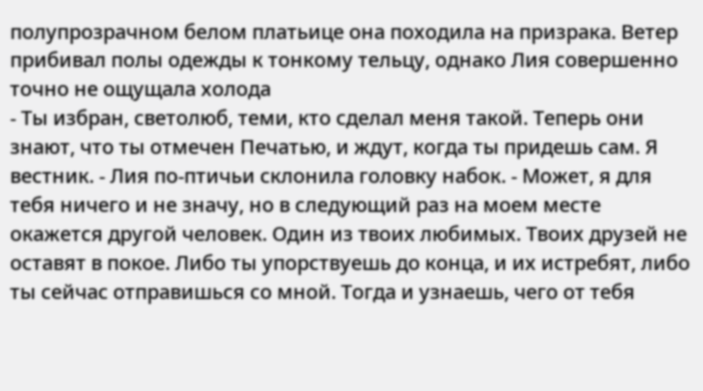полупрозрачном белом платьице она походила на призрака. Ветер прибивал полы одежды к тонкому тельцу, однако Лия совершенно точно не ощущала холода
- Ты избран, светолюб, теми, кто сделал меня такой. Теперь они знают, что ты отмечен Печатью, и ждут, когда ты придешь сам. Я вестник. - Лия по-птичьи склонила головку набок. - Может, я для тебя ничего и не значу, но в следующий раз на моем месте окажется другой человек. Один из твоих любимых. Твоих друзей не оставят в покое. Либо ты упорствуешь до конца, и их истребят, либо ты сейчас отправишься со мной. Тогда и узнаешь, чего от тебя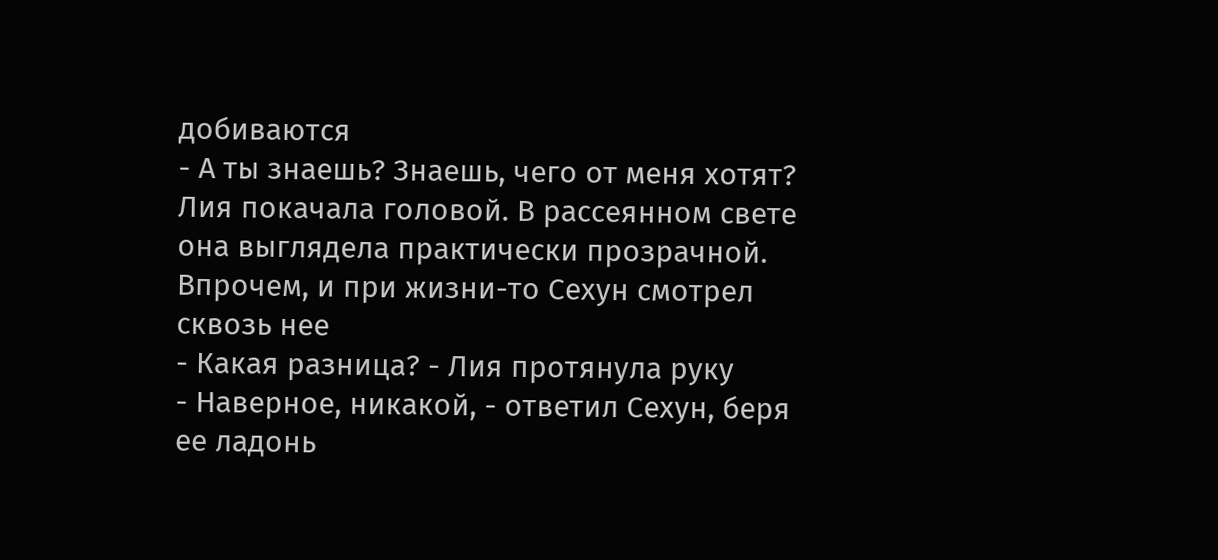добиваются
- А ты знаешь? Знаешь, чего от меня хотят?
Лия покачала головой. В рассеянном свете она выглядела практически прозрачной. Впрочем, и при жизни-то Сехун смотрел сквозь нее
- Какая разница? - Лия протянула руку
- Наверное, никакой, - ответил Сехун, беря ее ладонь